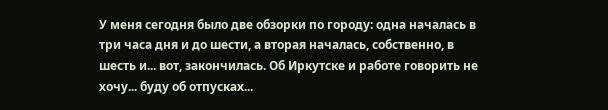У меня сегодня было две обзорки по городу: одна началась в три часа дня и до шести, а вторая началась, собственно, в шесть и... вот, закончилась. Об Иркутске и работе говорить не хочу... буду об отпусках...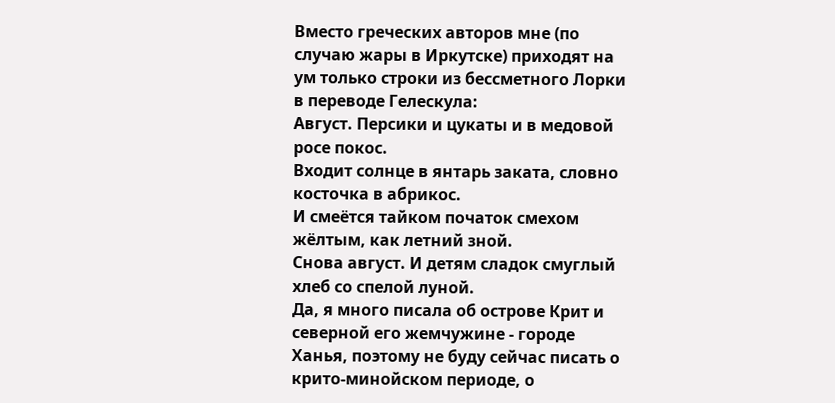Вместо греческих авторов мне (по случаю жары в Иркутске) приходят на ум только строки из бессметного Лорки в переводе Гелескула:
Август. Персики и цукаты и в медовой росе покос.
Входит солнце в янтарь заката, словно косточка в абрикос.
И смеётся тайком початок смехом жёлтым, как летний зной.
Снова август. И детям сладок смуглый хлеб со спелой луной.
Да, я много писала об острове Крит и северной его жемчужине - городе Ханья, поэтому не буду сейчас писать о крито-минойском периоде, о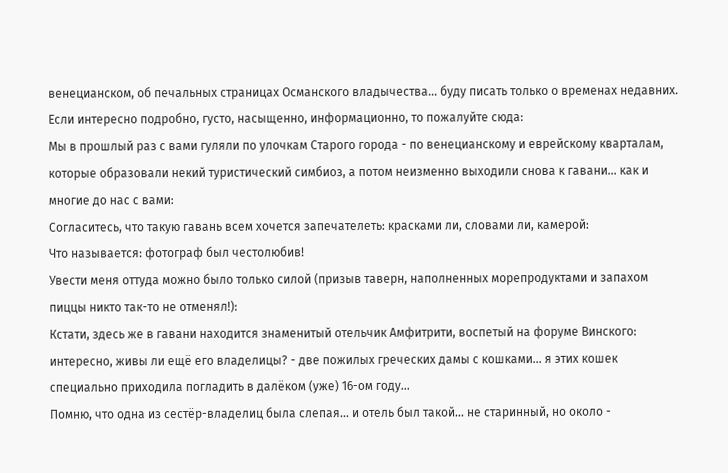венецианском, об печальных страницах Османского владычества... буду писать только о временах недавних. Если интересно подробно, густо, насыщенно, информационно, то пожалуйте сюда:
Мы в прошлый раз с вами гуляли по улочкам Старого города - по венецианскому и еврейскому кварталам, которые образовали некий туристический симбиоз, а потом неизменно выходили снова к гавани... как и многие до нас с вами:
Согласитесь, что такую гавань всем хочется запечателеть: красками ли, словами ли, камерой:
Что называется: фотограф был честолюбив!
Увести меня оттуда можно было только силой (призыв таверн, наполненных морепродуктами и запахом пиццы никто так-то не отменял!):
Кстати, здесь же в гавани находится знаменитый отельчик Амфитрити, воспетый на форуме Винского: интересно, живы ли ещё его владелицы? - две пожилых греческих дамы с кошками... я этих кошек специально приходила погладить в далёком (уже) 16-ом году...
Помню, что одна из сестёр-владелиц была слепая... и отель был такой... не старинный, но около -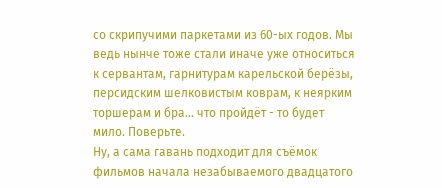со скрипучими паркетами из 60-ых годов. Мы ведь нынче тоже стали иначе уже относиться к сервантам, гарнитурам карельской берёзы, персидским шелковистым коврам, к неярким торшерам и бра... что пройдёт - то будет мило. Поверьте.
Ну, а сама гавань подходит для съёмок фильмов начала незабываемого двадцатого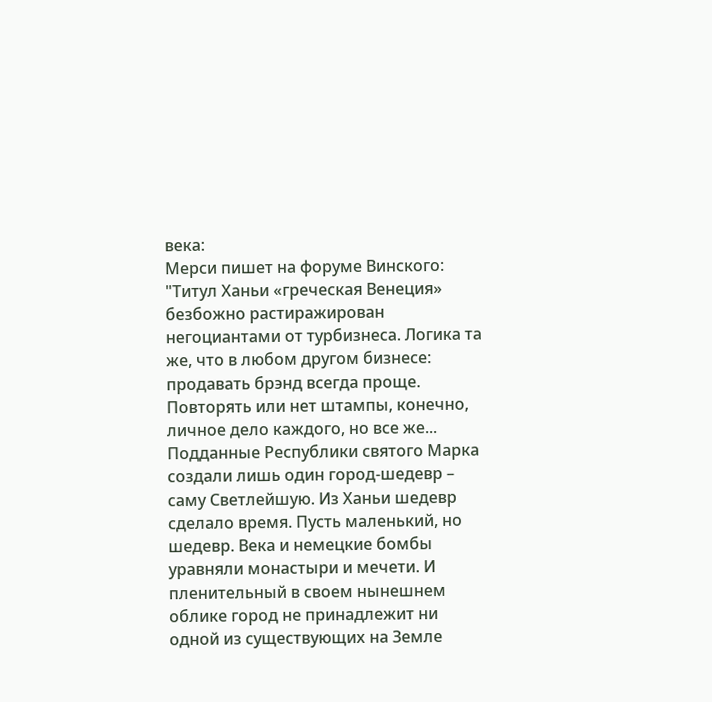века:
Мерси пишет на форуме Винского:
"Титул Ханьи «греческая Венеция» безбожно растиражирован негоциантами от турбизнеса. Логика та же, что в любом другом бизнесе: продавать брэнд всегда проще. Повторять или нет штампы, конечно, личное дело каждого, но все же... Подданные Республики святого Марка создали лишь один город-шедевр – саму Светлейшую. Из Ханьи шедевр сделало время. Пусть маленький, но шедевр. Века и немецкие бомбы уравняли монастыри и мечети. И пленительный в своем нынешнем облике город не принадлежит ни одной из существующих на Земле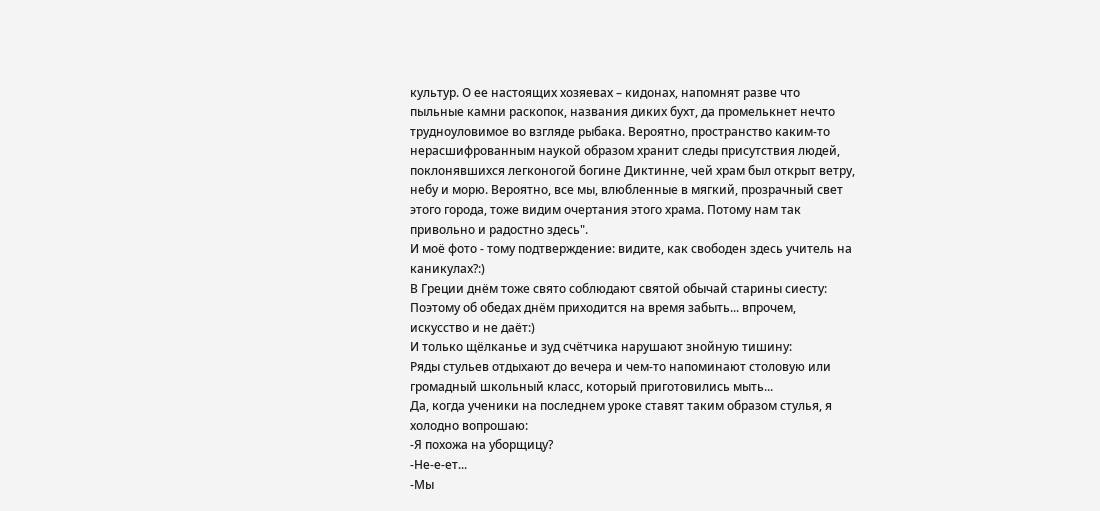культур. О ее настоящих хозяевах – кидонах, напомнят разве что пыльные камни раскопок, названия диких бухт, да промелькнет нечто трудноуловимое во взгляде рыбака. Вероятно, пространство каким-то нерасшифрованным наукой образом хранит следы присутствия людей, поклонявшихся легконогой богине Диктинне, чей храм был открыт ветру, небу и морю. Вероятно, все мы, влюбленные в мягкий, прозрачный свет этого города, тоже видим очертания этого храма. Потому нам так привольно и радостно здесь".
И моё фото - тому подтверждение: видите, как свободен здесь учитель на каникулах?:)
В Греции днём тоже свято соблюдают святой обычай старины сиесту:
Поэтому об обедах днём приходится на время забыть... впрочем, искусство и не даёт:)
И только щёлканье и зуд счётчика нарушают знойную тишину:
Ряды стульев отдыхают до вечера и чем-то напоминают столовую или громадный школьный класс, который приготовились мыть...
Да, когда ученики на последнем уроке ставят таким образом стулья, я холодно вопрошаю:
-Я похожа на уборщицу?
-Не-е-ет...
-Мы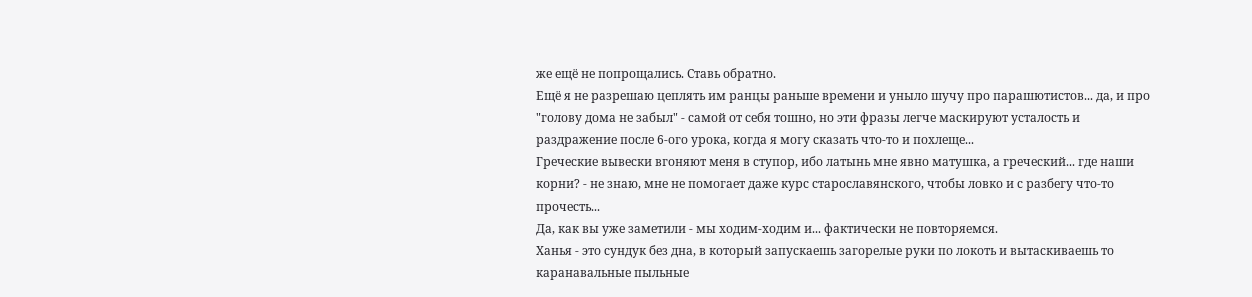же ещё не попрощались. Ставь обратно.
Ещё я не разрешаю цеплять им ранцы раньше времени и уныло шучу про парашютистов... да, и про "голову дома не забыл" - самой от себя тошно, но эти фразы легче маскируют усталость и раздражение после 6-ого урока, когда я могу сказать что-то и похлеще...
Греческие вывески вгоняют меня в ступор, ибо латынь мне явно матушка, а греческий... где наши корни? - не знаю, мне не помогает даже курс старославянского, чтобы ловко и с разбегу что-то прочесть...
Да, как вы уже заметили - мы ходим-ходим и... фактически не повторяемся.
Ханья - это сундук без дна, в который запускаешь загорелые руки по локоть и вытаскиваешь то каранавальные пыльные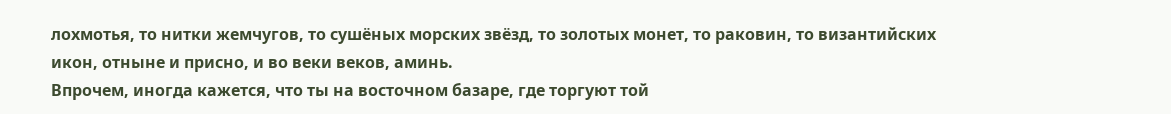лохмотья, то нитки жемчугов, то сушёных морских звёзд, то золотых монет, то раковин, то византийских икон, отныне и присно, и во веки веков, аминь.
Впрочем, иногда кажется, что ты на восточном базаре, где торгуют той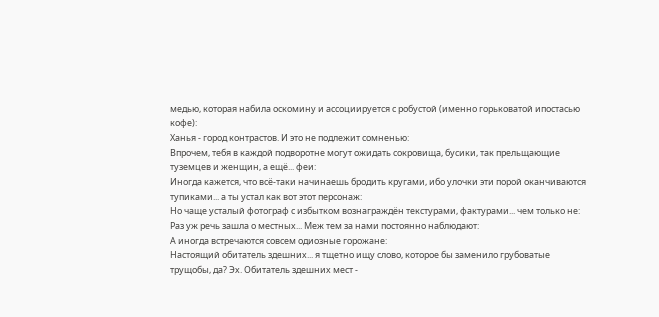медью, которая набила оскомину и ассоциируется с робустой (именно горьковатой ипостасью кофе):
Ханья - город контрастов. И это не подлежит сомненью:
Впрочем, тебя в каждой подворотне могут ожидать сокровища, бусики, так прельщающие туземцев и женщин, а ещё... феи:
Иногда кажется, что всё-таки начинаешь бродить кругами, ибо улочки эти порой оканчиваются тупиками... а ты устал как вот этот персонаж:
Но чаще усталый фотограф с избытком вознаграждён текстурами, фактурами... чем только не:
Раз уж речь зашла о местных... Меж тем за нами постоянно наблюдают:
А иногда встречаются совсем одиозные горожане:
Настоящий обитатель здешних... я тщетно ищу слово, которое бы заменило грубоватые трущобы, да? Эх. Обитатель здешних мест -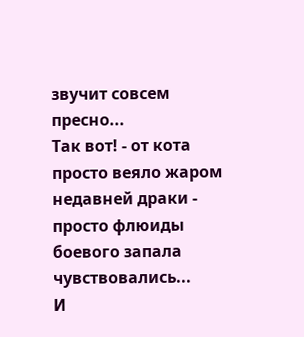звучит совсем пресно...
Так вот! - от кота просто веяло жаром недавней драки - просто флюиды боевого запала чувствовались...
И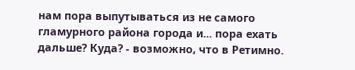нам пора выпутываться из не самого гламурного района города и... пора ехать дальше? Куда? - возможно, что в Ретимно.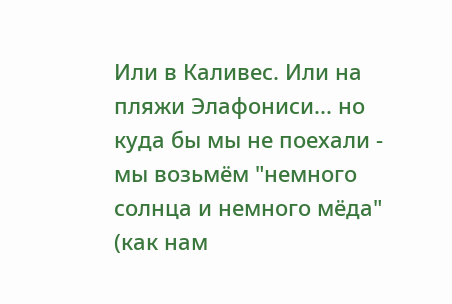Или в Каливес. Или на пляжи Элафониси... но куда бы мы не поехали - мы возьмём "немного солнца и немного мёда" (как нам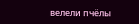велели пчёлы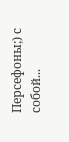Персефоны;) с собой...